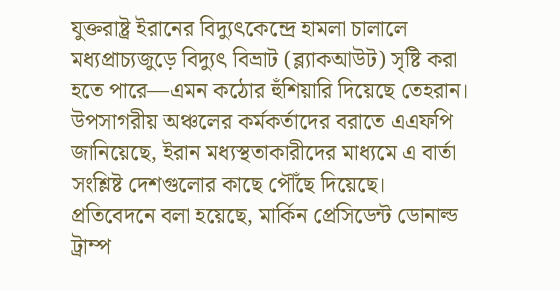যুক্তরাষ্ট্র ইরানের বিদ্যুৎকেন্দ্রে হামলা চালালে মধ্যপ্রাচ্যজুড়ে বিদ্যুৎ বিভ্রাট (ব্ল্যাকআউট) সৃষ্টি করা হতে পারে—এমন কঠোর হুঁশিয়ারি দিয়েছে তেহরান। উপসাগরীয় অঞ্চলের কর্মকর্তাদের বরাতে এএফপি জানিয়েছে, ইরান মধ্যস্থতাকারীদের মাধ্যমে এ বার্তা সংশ্লিষ্ট দেশগুলোর কাছে পৌঁছে দিয়েছে।
প্রতিবেদনে বলা হয়েছে, মার্কিন প্রেসিডেন্ট ডোনাল্ড ট্রাম্প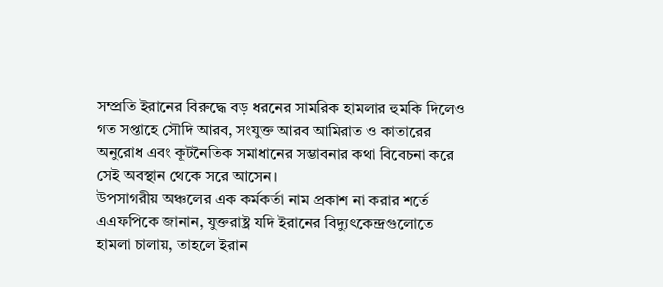সম্প্রতি ইরানের বিরুদ্ধে বড় ধরনের সামরিক হামলার হুমকি দিলেও গত সপ্তাহে সৌদি আরব, সংযুক্ত আরব আমিরাত ও কাতারের অনুরোধ এবং কূটনৈতিক সমাধানের সম্ভাবনার কথা বিবেচনা করে সেই অবস্থান থেকে সরে আসেন।
উপসাগরীয় অঞ্চলের এক কর্মকর্তা নাম প্রকাশ না করার শর্তে এএফপিকে জানান, যুক্তরাষ্ট্র যদি ইরানের বিদ্যুৎকেন্দ্রগুলোতে হামলা চালায়, তাহলে ইরান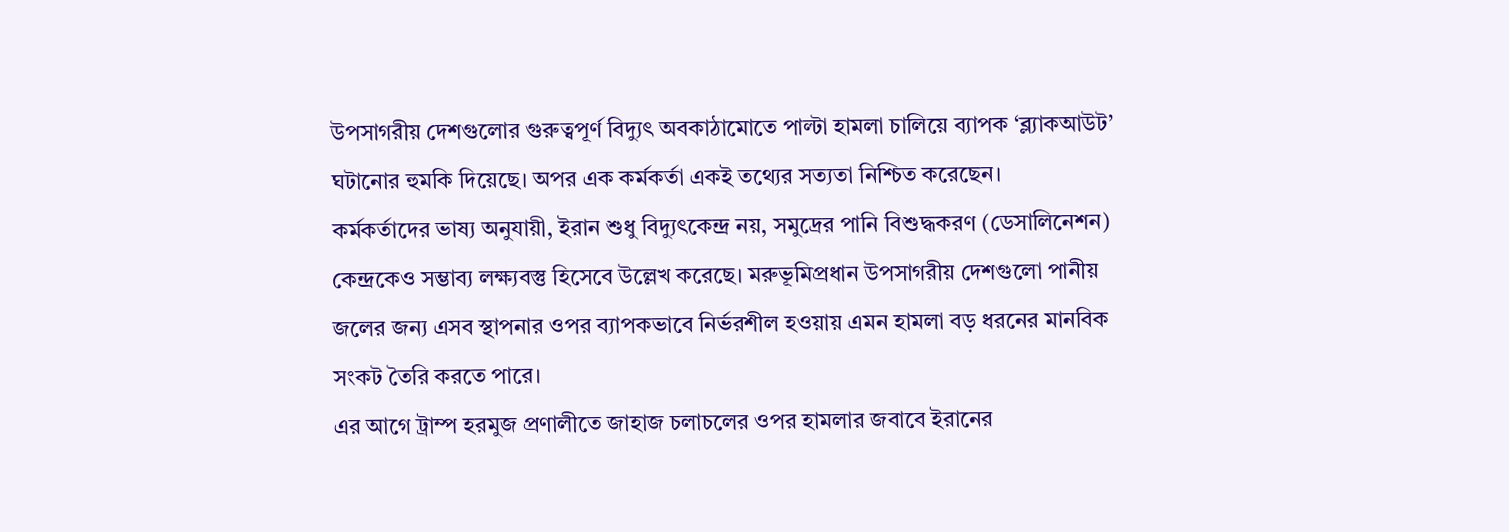উপসাগরীয় দেশগুলোর গুরুত্বপূর্ণ বিদ্যুৎ অবকাঠামোতে পাল্টা হামলা চালিয়ে ব্যাপক ‘ব্ল্যাকআউট’ ঘটানোর হুমকি দিয়েছে। অপর এক কর্মকর্তা একই তথ্যের সত্যতা নিশ্চিত করেছেন।
কর্মকর্তাদের ভাষ্য অনুযায়ী, ইরান শুধু বিদ্যুৎকেন্দ্র নয়, সমুদ্রের পানি বিশুদ্ধকরণ (ডেসালিনেশন) কেন্দ্রকেও সম্ভাব্য লক্ষ্যবস্তু হিসেবে উল্লেখ করেছে। মরুভূমিপ্রধান উপসাগরীয় দেশগুলো পানীয় জলের জন্য এসব স্থাপনার ওপর ব্যাপকভাবে নির্ভরশীল হওয়ায় এমন হামলা বড় ধরনের মানবিক সংকট তৈরি করতে পারে।
এর আগে ট্রাম্প হরমুজ প্রণালীতে জাহাজ চলাচলের ওপর হামলার জবাবে ইরানের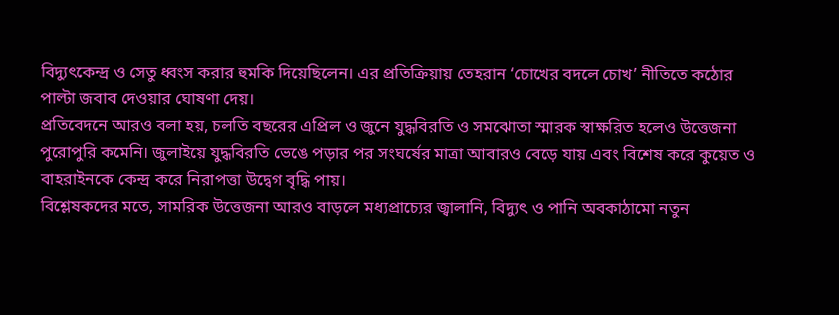বিদ্যুৎকেন্দ্র ও সেতু ধ্বংস করার হুমকি দিয়েছিলেন। এর প্রতিক্রিয়ায় তেহরান ‘চোখের বদলে চোখ’ নীতিতে কঠোর পাল্টা জবাব দেওয়ার ঘোষণা দেয়।
প্রতিবেদনে আরও বলা হয়, চলতি বছরের এপ্রিল ও জুনে যুদ্ধবিরতি ও সমঝোতা স্মারক স্বাক্ষরিত হলেও উত্তেজনা পুরোপুরি কমেনি। জুলাইয়ে যুদ্ধবিরতি ভেঙে পড়ার পর সংঘর্ষের মাত্রা আবারও বেড়ে যায় এবং বিশেষ করে কুয়েত ও বাহরাইনকে কেন্দ্র করে নিরাপত্তা উদ্বেগ বৃদ্ধি পায়।
বিশ্লেষকদের মতে, সামরিক উত্তেজনা আরও বাড়লে মধ্যপ্রাচ্যের জ্বালানি, বিদ্যুৎ ও পানি অবকাঠামো নতুন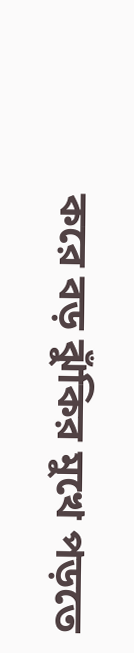করে বড় ঝুঁকির মুখে পড়তে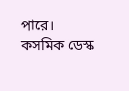পারে।
কসমিক ডেস্ক